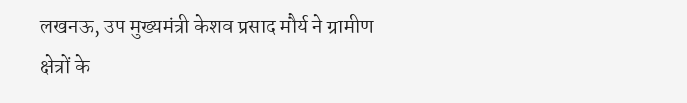लखनऊ, उप मुख्यमंत्री केशव प्रसाद मौर्य ने ग्रामीण क्षेत्रों के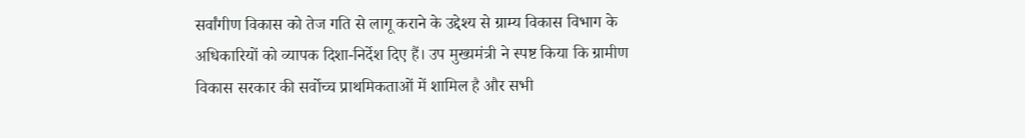सर्वांगीण विकास को तेज गति से लागू कराने के उद्देश्य से ग्राम्य विकास विभाग के अधिकारियों को व्यापक दिशा-निर्देश दिए हैं। उप मुख्यमंत्री ने स्पष्ट किया कि ग्रामीण विकास सरकार की सर्वोच्च प्राथमिकताओं में शामिल है और सभी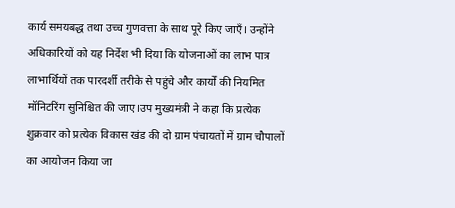कार्य समयबद्ध तथा उच्च गुणवत्ता के साथ पूरे किए जाएँ। उन्होंने अधिकारियों को यह निर्देश भी दिया कि योजनाओं का लाभ पात्र लाभार्थियों तक पारदर्शी तरीके से पहुंचे और कार्यों की नियमित मॉनिटरिंग सुनिश्चित की जाए।उप मुख्यमंत्री ने कहा कि प्रत्येक शुक्रवार को प्रत्येक विकास खंड की दो ग्राम पंचायतों में ग्राम चौपालों का आयोजन किया जा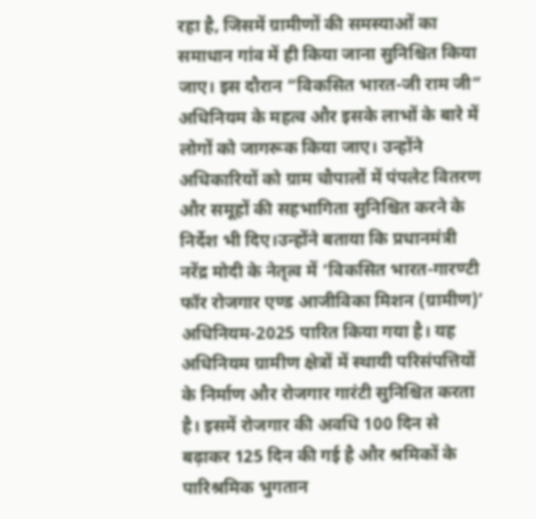रहा है, जिसमें ग्रामीणों की समस्याओं का समाधान गांव में ही किया जाना सुनिश्चित किया जाए। इस दौरान “विकसित भारत-जी राम जी” अधिनियम के महत्व और इसके लाभों के बारे में लोगों को जागरूक किया जाए। उन्होंने अधिकारियों को ग्राम चौपालों में पंपलेट वितरण और समूहों की सहभागिता सुनिश्चित करने के निर्देश भी दिए।उन्होंने बताया कि प्रधानमंत्री नरेंद्र मोदी के नेतृत्व में ‘विकसित भारत-गारण्टी फॉर रोजगार एण्ड आजीविका मिशन (ग्रामीण)’ अधिनियम-2025 पारित किया गया है। यह अधिनियम ग्रामीण क्षेत्रों में स्थायी परिसंपत्तियों के निर्माण और रोजगार गारंटी सुनिश्चित करता है। इसमें रोजगार की अवधि 100 दिन से बढ़ाकर 125 दिन की गई है और श्रमिकों के पारिश्रमिक भुगतान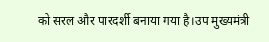को सरल और पारदर्शी बनाया गया है।उप मुख्यमंत्री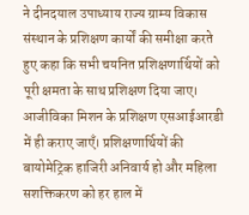ने दीनदयाल उपाध्याय राज्य ग्राम्य विकास संस्थान के प्रशिक्षण कार्यों की समीक्षा करते हुए कहा कि सभी चयनित प्रशिक्षणार्थियों को पूरी क्षमता के साथ प्रशिक्षण दिया जाए। आजीविका मिशन के प्रशिक्षण एसआईआरडी में ही कराए जाएँ। प्रशिक्षणार्थियों की बायोमेट्रिक हाजिरी अनिवार्य हो और महिला सशक्तिकरण को हर हाल में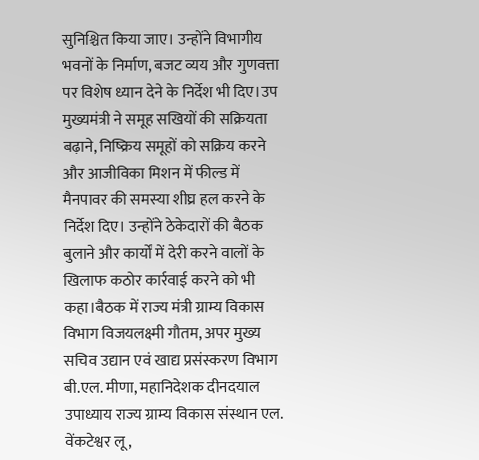सुनिश्चित किया जाए। उन्होंने विभागीय भवनों के निर्माण, बजट व्यय और गुणवत्ता पर विशेष ध्यान देने के निर्देश भी दिए।उप मुख्यमंत्री ने समूह सखियों की सक्रियता बढ़ाने, निष्क्रिय समूहों को सक्रिय करने और आजीविका मिशन में फील्ड में मैनपावर की समस्या शीघ्र हल करने के निर्देश दिए। उन्होंने ठेकेदारों की बैठक बुलाने और कार्यों में देरी करने वालों के खिलाफ कठोर कार्रवाई करने को भी कहा।बैठक में राज्य मंत्री ग्राम्य विकास विभाग विजयलक्ष्मी गौतम, अपर मुख्य सचिव उद्यान एवं खाद्य प्रसंस्करण विभाग बी.एल. मीणा, महानिदेशक दीनदयाल उपाध्याय राज्य ग्राम्य विकास संस्थान एल. वेंकटेश्वर लू,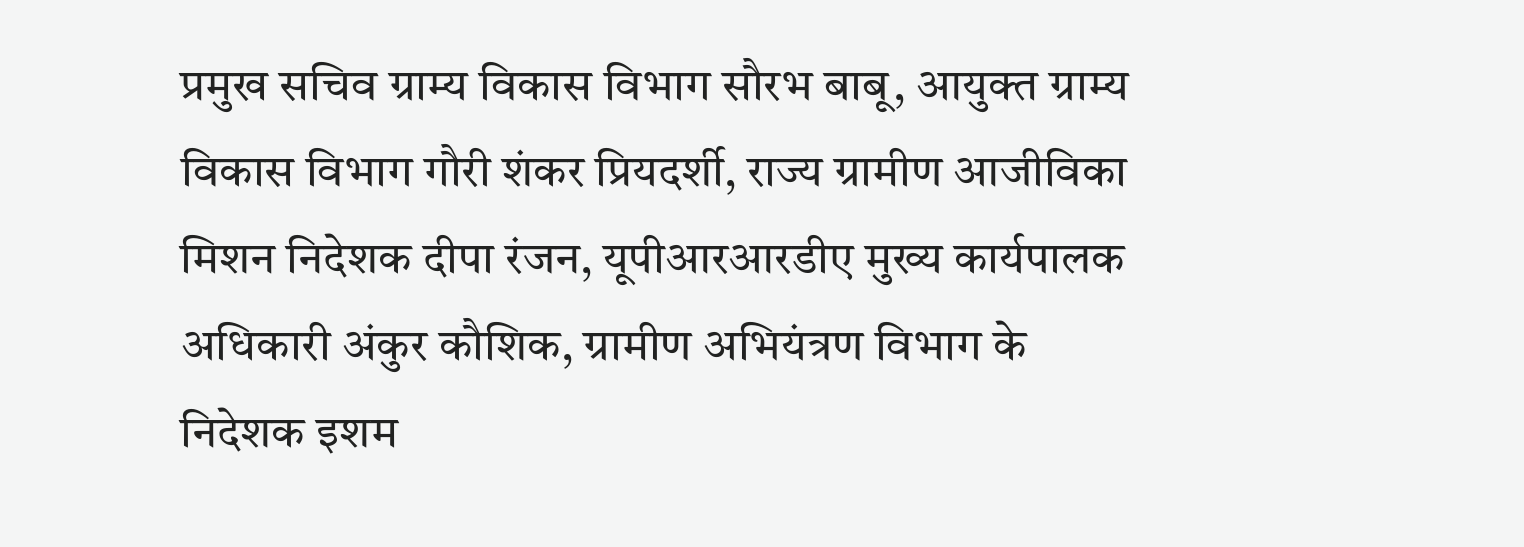प्रमुख सचिव ग्राम्य विकास विभाग सौरभ बाबू, आयुक्त ग्राम्य विकास विभाग गौरी शंकर प्रियदर्शी, राज्य ग्रामीण आजीविका मिशन निदेशक दीपा रंजन, यूपीआरआरडीए मुख्य कार्यपालक अधिकारी अंकुर कौशिक, ग्रामीण अभियंत्रण विभाग के निदेशक इशम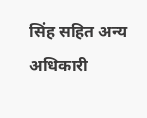सिंह सहित अन्य अधिकारी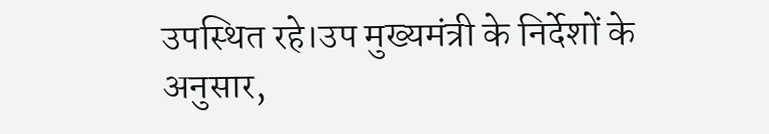उपस्थित रहे।उप मुख्यमंत्री के निर्देशों के अनुसार,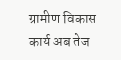ग्रामीण विकास कार्य अब तेज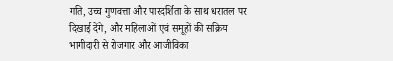गति, उच्च गुणवत्ता और पारदर्शिता के साथ धरातल पर दिखाई देंगे, और महिलाओं एवं समूहों की सक्रिय भागीदारी से रोजगार और आजीविका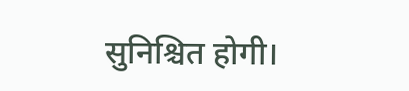सुनिश्चित होगी।